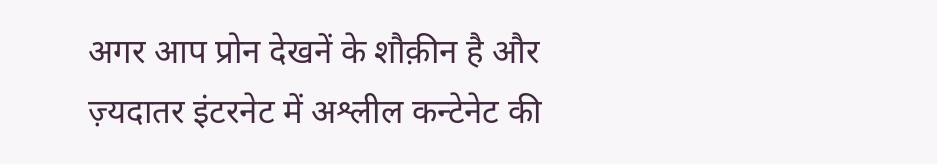अगर आप प्रोन देखनें के शौक़ीन है और ज़्यदातर इंटरनेट में अश्लील कन्टेनेट की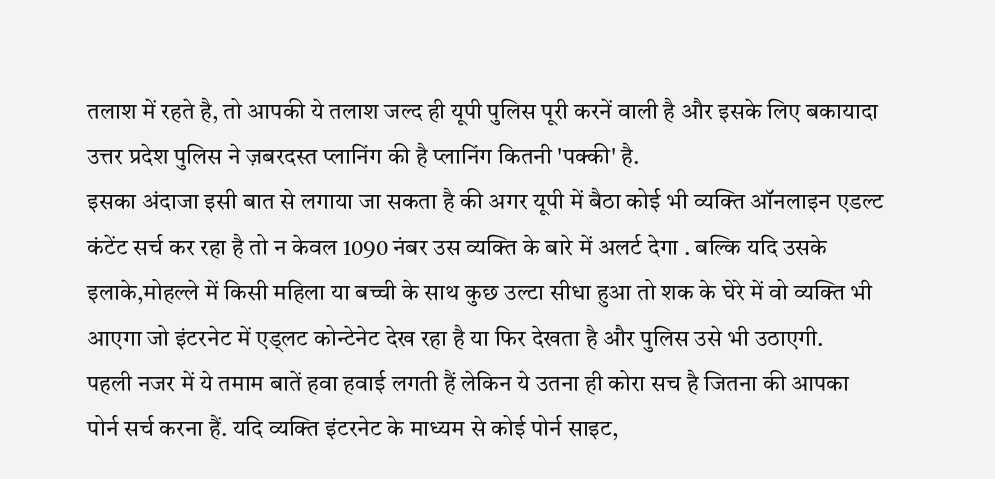तलाश में रहते है, तो आपकी ये तलाश जल्द ही यूपी पुलिस पूरी करनें वाली है और इसके लिए बकायादा उत्तर प्रदेश पुलिस ने ज़बरदस्त प्लानिंग की है प्लानिंग कितनी 'पक्की' है.
इसका अंदाजा इसी बात से लगाया जा सकता है की अगर यूपी में बैठा कोई भी व्यक्ति ऑनलाइन एडल्ट कंटेंट सर्च कर रहा है तो न केवल 1090 नंबर उस व्यक्ति के बारे में अलर्ट देगा . बल्कि यदि उसके इलाके,मोहल्ले में किसी महिला या बच्ची के साथ कुछ उल्टा सीधा हुआ तो शक के घेरे में वो व्यक्ति भी आएगा जो इंटरनेट में एड्लट कोन्टेनेट देख रहा है या फिर देखता है और पुलिस उसे भी उठाएगी.
पहली नजर में ये तमाम बातें हवा हवाई लगती हैं लेकिन ये उतना ही कोरा सच है जितना की आपका पोर्न सर्च करना हैं. यदि व्यक्ति इंटरनेट के माध्यम से कोई पोर्न साइट,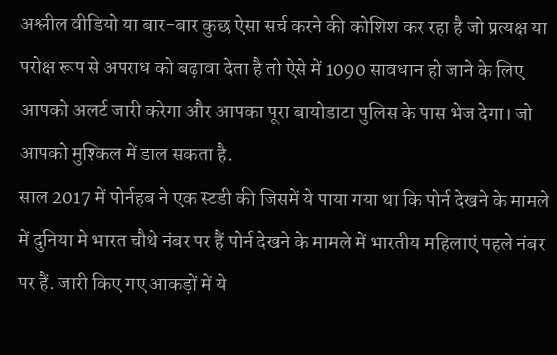अश्लील वीडियो या बार-बार कुछ ऐसा सर्च करने की कोशिश कर रहा है जो प्रत्यक्ष या परोक्ष रूप से अपराध को बढ़ावा देता है तो ऐसे में 1090 सावधान हो जाने के लिए आपको अलर्ट जारी करेगा और आपका पूरा बायोडाटा पुलिस के पास भेज देगा। जो आपको मुश्किल में डाल सकता है.
साल 2017 में पोर्नहब ने एक स्टडी की जिसमें ये पाया गया था कि पोर्न देखने के मामले में दुनिया मे भारत चौथे नंबर पर हैं पोर्न देखने के मामले में भारतीय महिलाएं पहले नंबर पर हैं. जारी किए गए आकड़ों में ये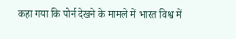कहा गया कि पोर्न देखने के मामले में भारत विश्व में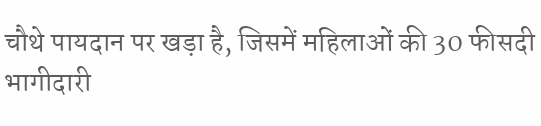चौथे पायदान पर खड़ा है, जिसमें महिलाओं की 30 फीसदी भागीदारी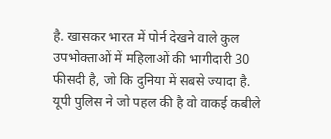है. खासकर भारत में पोर्न देखने वाले कुल उपभोक्ताओं में महिलाओं की भागीदारी 30 फीसदी है, जो कि दुनिया में सबसे ज्यादा है.
यूपी पुलिस ने जो पहल की है वो वाकई कबीले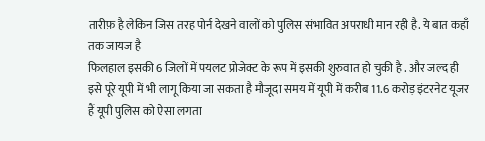तारीफ़ है लेकिन जिस तरह पोर्न देखने वालों को पुलिस संभावित अपराधी मान रही है. ये बात कहाँ तक जायज है
फिलहाल इसकी 6 जिलों में पयलट प्रोजेक्ट के रूप में इसकी शुरुवात हो चुकी है . और जल्द ही इसे पूरे यूपी में भी लागू किया जा सकता है मौजूदा समय में यूपी में करीब 11.6 करोड़ इंटरनेट यूजर हैं यूपी पुलिस को ऐसा लगता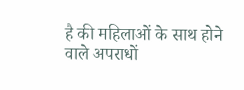है की महिलाओं के साथ होने वाले अपराधों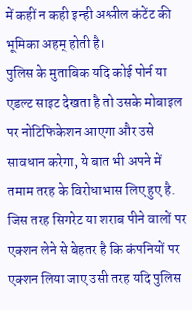में कहीं न कही इन्ही अश्लील कंटेंट की भूमिका अहम् होती है।
पुलिस के मुताबिक यदि कोई पोर्न या एडल्ट साइट देखता है तो उसके मोबाइल पर नोटिफिकेशन आएगा और उसे सावधान करेगा, ये बात भी अपने में तमाम तरह के विरोधाभास लिए हुए है. जिस तरह सिगरेट या शराब पीने वालों पर एक्शन लेने से बेहतर है कि कंपनियों पर एक्शन लिया जाए उसी तरह यदि पुलिस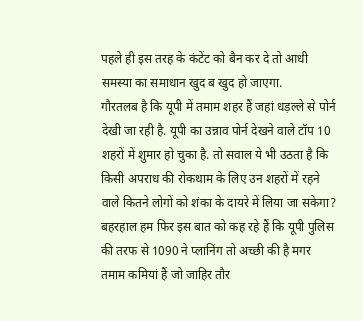पहले ही इस तरह के कंटेंट को बैन कर दे तो आधी समस्या का समाधान खुद ब खुद हो जाएगा.
गौरतलब है कि यूपी में तमाम शहर हैं जहां धड़ल्ले से पोर्न देखी जा रही है. यूपी का उन्नाव पोर्न देखने वाले टॉप 10 शहरों में शुमार हो चुका है. तो सवाल ये भी उठता है कि किसी अपराध की रोकथाम के लिए उन शहरों में रहने वाले कितने लोगों को शंका के दायरे में लिया जा सकेगा?
बहरहाल हम फिर इस बात को कह रहे हैं कि यूपी पुलिस की तरफ से 1090 ने प्लानिंग तो अच्छी की है मगर तमाम कमियां हैं जो जाहिर तौर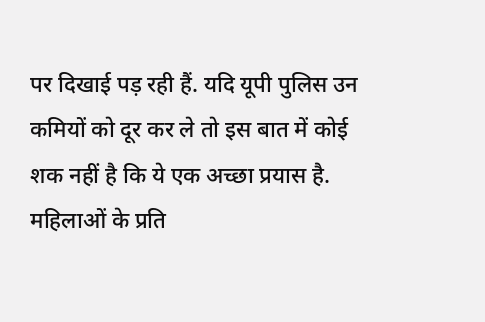पर दिखाई पड़ रही हैं. यदि यूपी पुलिस उन कमियों को दूर कर ले तो इस बात में कोई शक नहीं है कि ये एक अच्छा प्रयास है. महिलाओं के प्रति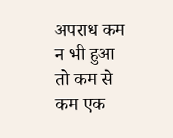अपराध कम न भी हुआ तो कम से कम एक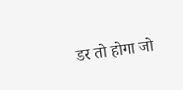डर तो होगा जो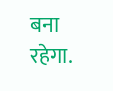बना रहेगा.